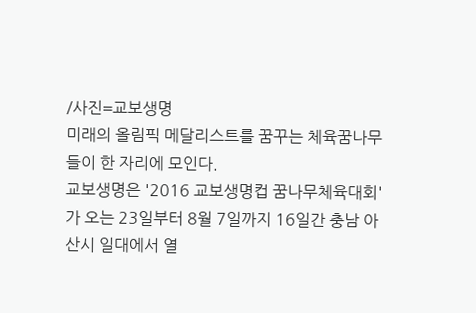/사진=교보생명
미래의 올림픽 메달리스트를 꿈꾸는 체육꿈나무들이 한 자리에 모인다.
교보생명은 '2016 교보생명컵 꿈나무체육대회'가 오는 23일부터 8월 7일까지 16일간 충남 아산시 일대에서 열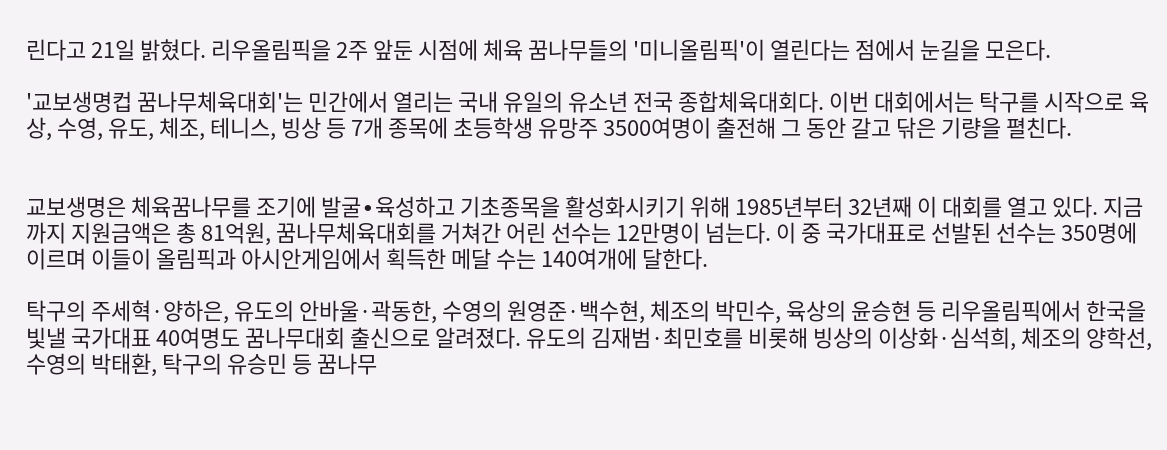린다고 21일 밝혔다. 리우올림픽을 2주 앞둔 시점에 체육 꿈나무들의 '미니올림픽'이 열린다는 점에서 눈길을 모은다.

'교보생명컵 꿈나무체육대회'는 민간에서 열리는 국내 유일의 유소년 전국 종합체육대회다. 이번 대회에서는 탁구를 시작으로 육상, 수영, 유도, 체조, 테니스, 빙상 등 7개 종목에 초등학생 유망주 3500여명이 출전해 그 동안 갈고 닦은 기량을 펼친다.


교보생명은 체육꿈나무를 조기에 발굴∙육성하고 기초종목을 활성화시키기 위해 1985년부터 32년째 이 대회를 열고 있다. 지금까지 지원금액은 총 81억원, 꿈나무체육대회를 거쳐간 어린 선수는 12만명이 넘는다. 이 중 국가대표로 선발된 선수는 350명에 이르며 이들이 올림픽과 아시안게임에서 획득한 메달 수는 140여개에 달한다.

탁구의 주세혁·양하은, 유도의 안바울·곽동한, 수영의 원영준·백수현, 체조의 박민수, 육상의 윤승현 등 리우올림픽에서 한국을 빛낼 국가대표 40여명도 꿈나무대회 출신으로 알려졌다. 유도의 김재범·최민호를 비롯해 빙상의 이상화·심석희, 체조의 양학선, 수영의 박태환, 탁구의 유승민 등 꿈나무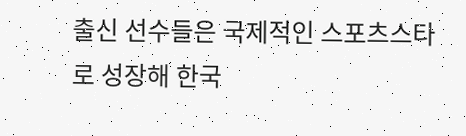출신 선수들은 국제적인 스포츠스타로 성장해 한국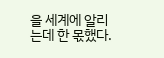을 세계에 알리는데 한 몫했다.